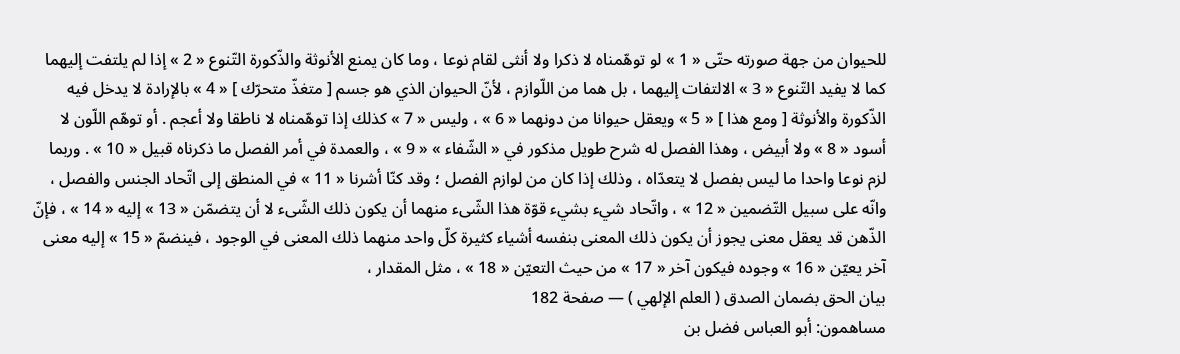للحيوان من جهة صورته حتّى « 1 » لو توهّمناه لا ذكرا ولا أنثى لقام نوعا ، وما كان يمنع الأنوثة والذّكورة التّنوع « 2 » إذا لم يلتفت إليهما كما لا يفيد التّنوع « 3 » الالتفات إليهما ، بل هما من اللّوازم ، لأنّ الحيوان الذي هو جسم [ متغذّ متحرّك ] « 4 » بالإرادة لا يدخل فيه الذّكورة والأنوثة [ ومع هذا ] « 5 » ويعقل حيوانا من دونهما « 6 » ، وليس « 7 » كذلك إذا توهّمناه لا ناطقا ولا أعجم . أو توهّم اللّون لا أسود « 8 » ولا أبيض ، وهذا الفصل له شرح طويل مذكور في « الشّفاء » « 9 » ، والعمدة في أمر الفصل ما ذكرناه قبيل « 10 » . وربما لزم نوعا واحدا ما ليس بفصل لا يتعدّاه ، وذلك إذا كان من لوازم الفصل ؛ وقد كنّا أشرنا « 11 » في المنطق إلى اتّحاد الجنس والفصل ، وانّه على سبيل التّضمين « 12 » ، واتّحاد شيء بشيء قوّة هذا الشّىء منهما أن يكون ذلك الشّىء لا أن يتضمّن « 13 » إليه « 14 » ، فإنّ الذّهن قد يعقل معنى يجوز أن يكون ذلك المعنى بنفسه أشياء كثيرة كلّ واحد منهما ذلك المعنى في الوجود ، فينضمّ « 15 » إليه معنى آخر يعيّن « 16 » وجوده فيكون آخر « 17 » من حيث التعيّن « 18 » ، مثل المقدار ،
بيان الحق بضمان الصدق ( العلم الإلهي ) — صفحة 182
مساهمون: أبو العباس فضل بن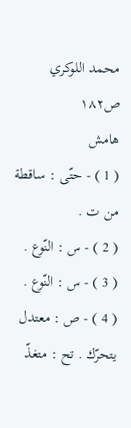محمد اللوكري
ص١٨٢
هامش
( 1 ) - حتّى : ساقطة من ت .
( 2 ) - س : النّوع .
( 3 ) - س : النّوع .
( 4 ) - ص : معتدل يتحرّك . تح : متغذّ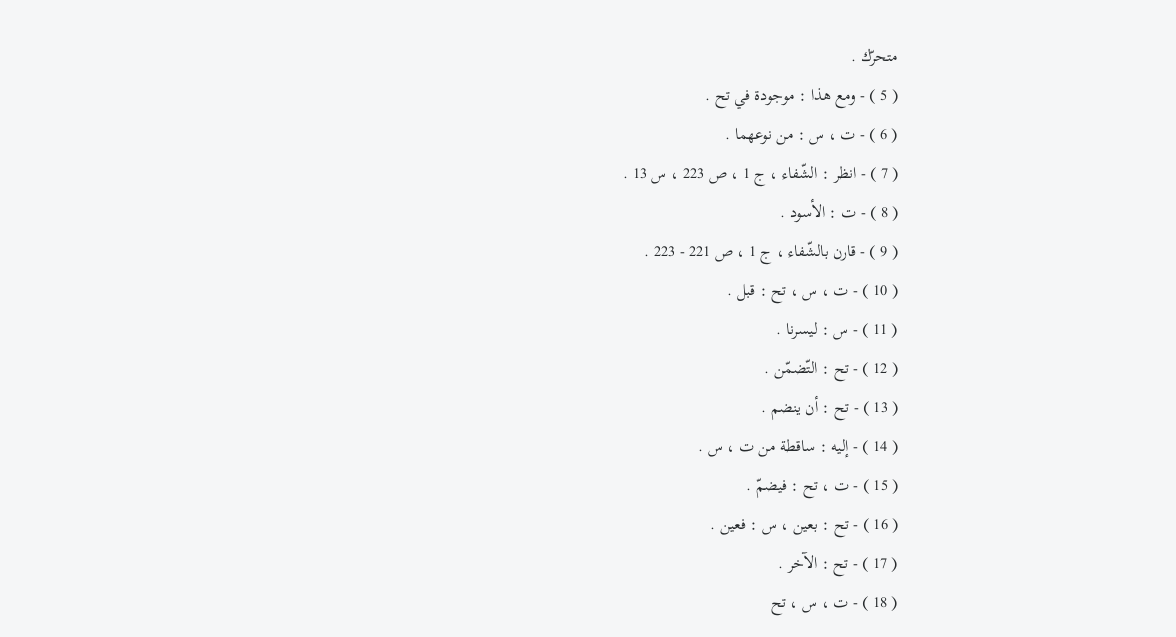متحرّك .
( 5 ) - ومع هذا : موجودة في تح .
( 6 ) - ت ، س : من نوعهما .
( 7 ) - انظر : الشّفاء ، ج 1 ، ص 223 ، س 13 .
( 8 ) - ت : الأسود .
( 9 ) - قارن بالشّفاء ، ج 1 ، ص 221 - 223 .
( 10 ) - ت ، س ، تح : قبل .
( 11 ) - س : ليسرنا .
( 12 ) - تح : التّضمّن .
( 13 ) - تح : أن ينضم .
( 14 ) - إليه : ساقطة من ت ، س .
( 15 ) - ت ، تح : فيضمّ .
( 16 ) - تح : بعين ، س : فعين .
( 17 ) - تح : الآخر .
( 18 ) - ت ، س ، تح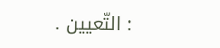: التّعيين .